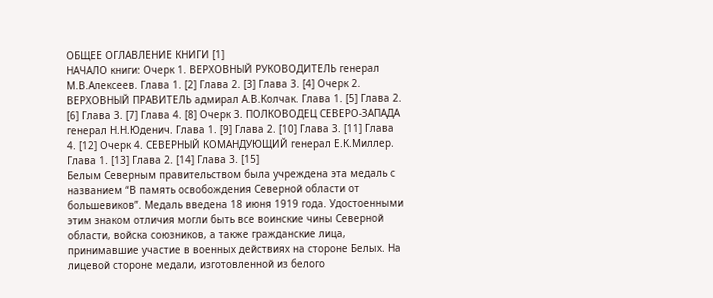ОБЩЕЕ ОГЛАВЛЕНИЕ КНИГИ [1]
НАЧАЛО книги: Очерк 1. ВЕРХОВНЫЙ РУКОВОДИТЕЛЬ генерал М.В.Алексеев. Глава 1. [2] Глава 2. [3] Глава 3. [4] Очерк 2. ВЕРХОВНЫЙ ПРАВИТЕЛЬ адмирал А.В.Колчак. Глава 1. [5] Глава 2. [6] Глава 3. [7] Глава 4. [8] Очерк 3. ПОЛКОВОДЕЦ СЕВЕРО-ЗАПАДА генерал Н.Н.Юденич. Глава 1. [9] Глава 2. [10] Глaва 3. [11] Глава 4. [12] Очерк 4. СЕВЕРНЫЙ КОМАНДУЮЩИЙ генерал Е.К.Миллер. Глава 1. [13] Глава 2. [14] Глава 3. [15]
Белым Северным правительством была учреждена эта медаль с названием “В память освобождения Северной области от большевиков”. Медаль введена 18 июня 1919 года. Удостоенными этим знаком отличия могли быть все воинские чины Северной области, войска союзников, а также гражданские лица, принимавшие участие в военных действиях на стороне Белых. На лицевой стороне медали, изготовленной из белого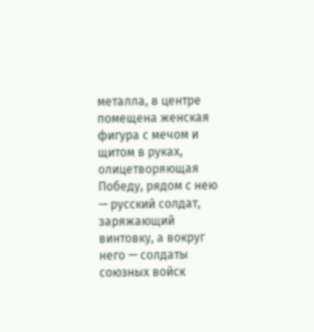металла, в центре помещена женская фигура с мечом и щитом в руках, олицетворяющая Победу, рядом с нею — русский солдат, заряжающий винтовку, а вокруг него — солдаты союзных войск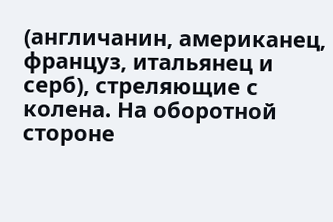(англичанин, американец, француз, итальянец и серб), стреляющие с колена. На оборотной стороне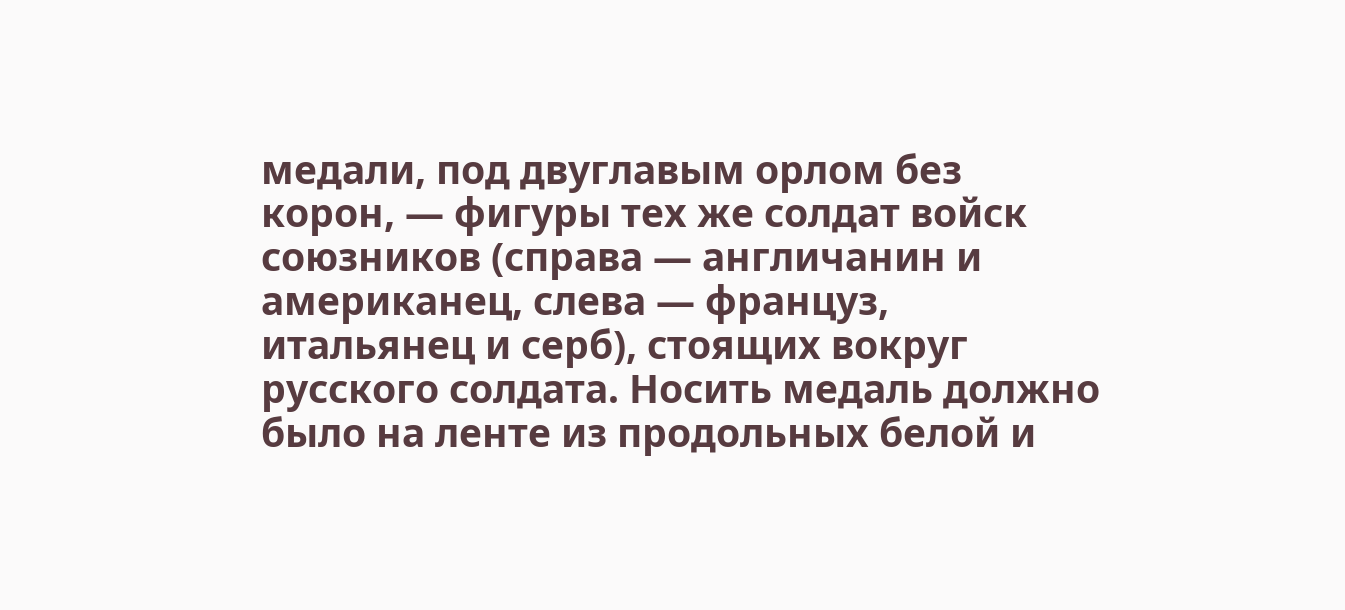медали, под двуглавым орлом без корон, — фигуры тех же солдат войск союзников (справа — англичанин и американец, слева — француз, итальянец и серб), стоящих вокруг русского солдата. Носить медаль должно было на ленте из продольных белой и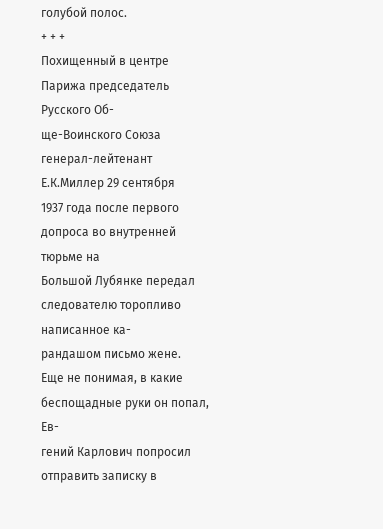голубой полос.
+ + +
Похищенный в центре Парижа председатель Русского Об-
ще-Воинского Союза генерал-лейтенант Е.К.Миллер 29 сентября
1937 года после первого допроса во внутренней тюрьме на
Большой Лубянке передал следователю торопливо написанное ка-
рандашом письмо жене.
Еще не понимая, в какие беспощадные руки он попал, Ев-
гений Карлович попросил отправить записку в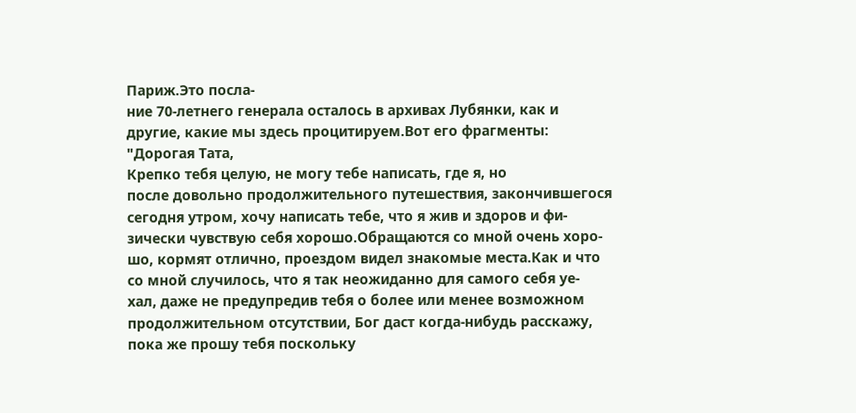Париж.Это посла-
ние 70-летнего генерала осталось в архивах Лубянки, как и
другие, какие мы здесь процитируем.Вот его фрагменты:
"Дорогая Тата,
Крепко тебя целую, не могу тебе написать, где я, но
после довольно продолжительного путешествия, закончившегося
сегодня утром, хочу написать тебе, что я жив и здоров и фи-
зически чувствую себя хорошо.Обращаются со мной очень хоро-
шо, кормят отлично, проездом видел знакомые места.Как и что
со мной случилось, что я так неожиданно для самого себя уе-
хал, даже не предупредив тебя о более или менее возможном
продолжительном отсутствии, Бог даст когда-нибудь расскажу,
пока же прошу тебя поскольку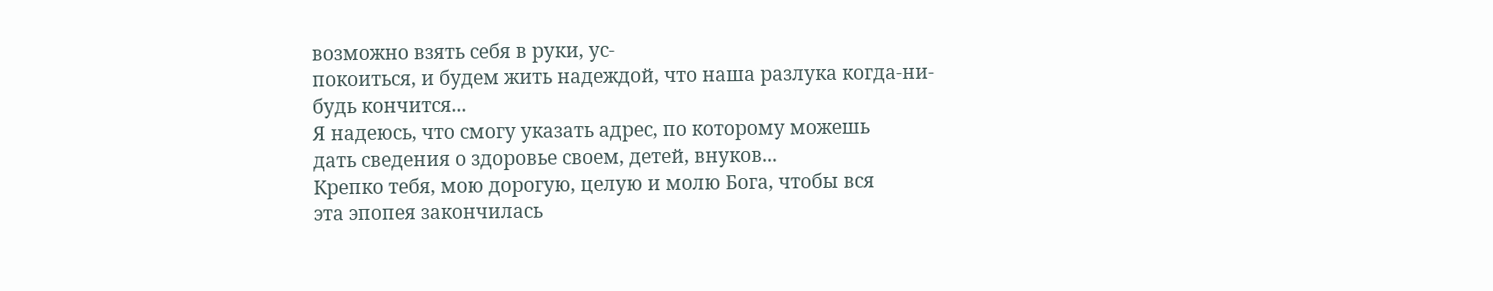возможно взять себя в руки, ус-
покоиться, и будем жить надеждой, что наша разлука когда-ни-
будь кончится...
Я надеюсь, что смогу указать адрес, по которому можешь
дать сведения о здоровье своем, детей, внуков...
Крепко тебя, мою дорогую, целую и молю Бога, чтобы вся
эта эпопея закончилась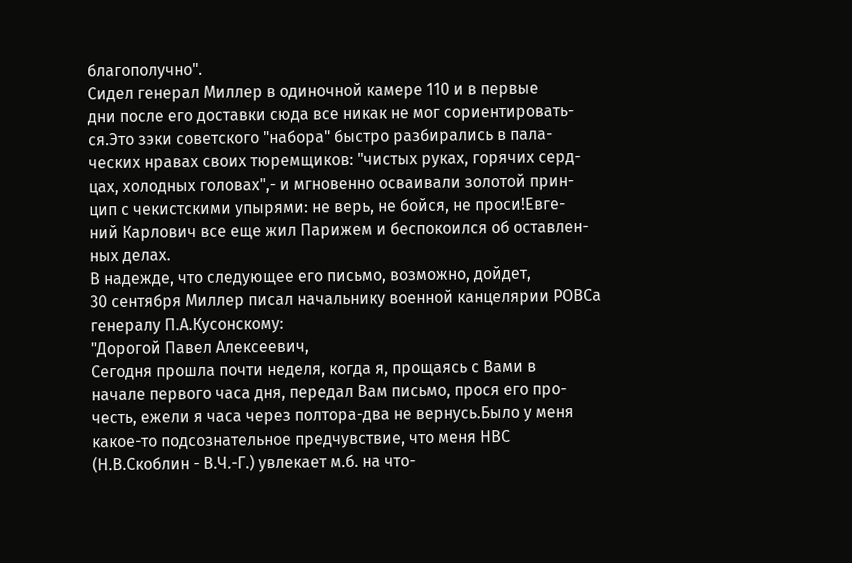благополучно".
Сидел генерал Миллер в одиночной камере 110 и в первые
дни после его доставки сюда все никак не мог сориентировать-
ся.Это зэки советского "набора" быстро разбирались в пала-
ческих нравах своих тюремщиков: "чистых руках, горячих серд-
цах, холодных головах",- и мгновенно осваивали золотой прин-
цип с чекистскими упырями: не верь, не бойся, не проси!Евге-
ний Карлович все еще жил Парижем и беспокоился об оставлен-
ных делах.
В надежде, что следующее его письмо, возможно, дойдет,
30 сентября Миллер писал начальнику военной канцелярии РОВСа
генералу П.А.Кусонскому:
"Дорогой Павел Алексеевич,
Сегодня прошла почти неделя, когда я, прощаясь с Вами в
начале первого часа дня, передал Вам письмо, прося его про-
честь, ежели я часа через полтора-два не вернусь.Было у меня
какое-то подсознательное предчувствие, что меня НВС
(Н.В.Скоблин - В.Ч.-Г.) увлекает м.б. на что-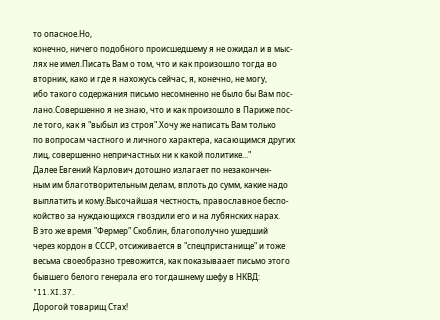то опасное.Но,
конечно, ничего подобного происшедшему я не ожидал и в мыс-
лях не имел.Писать Вам о том, что и как произошло тогда во
вторник, како и где я нахожусь сейчас, я, конечно, не могу,
ибо такого содержания письмо несомненно не было бы Вам пос-
лано.Совершенно я не знаю, что и как произошло в Париже пос-
ле того, как я "выбыл из строя".Хочу же написать Вам только
по вопросам частного и личного характера, касающимся других
лиц, совершенно непричастных ни к какой политике..."
Далее Евгений Карлович дотошно излагает по незакончен-
ным им благотворительным делам, вплоть до сумм, какие надо
выплатить и кому.Высочайшая честность, православное беспо-
койство за нуждающихся гвоздили его и на лубянских нарах.
В это же время "Фермер" Скоблин, благополучно ушедший
через кордон в СССР, отсиживается в "спецпристанище" и тоже
весьма своеобразно тревожится, как показываает письмо этого
бывшего белого генерала его тогдашнему шефу в НКВД:
"11.XI.37.
Дорогой товарищ Стах!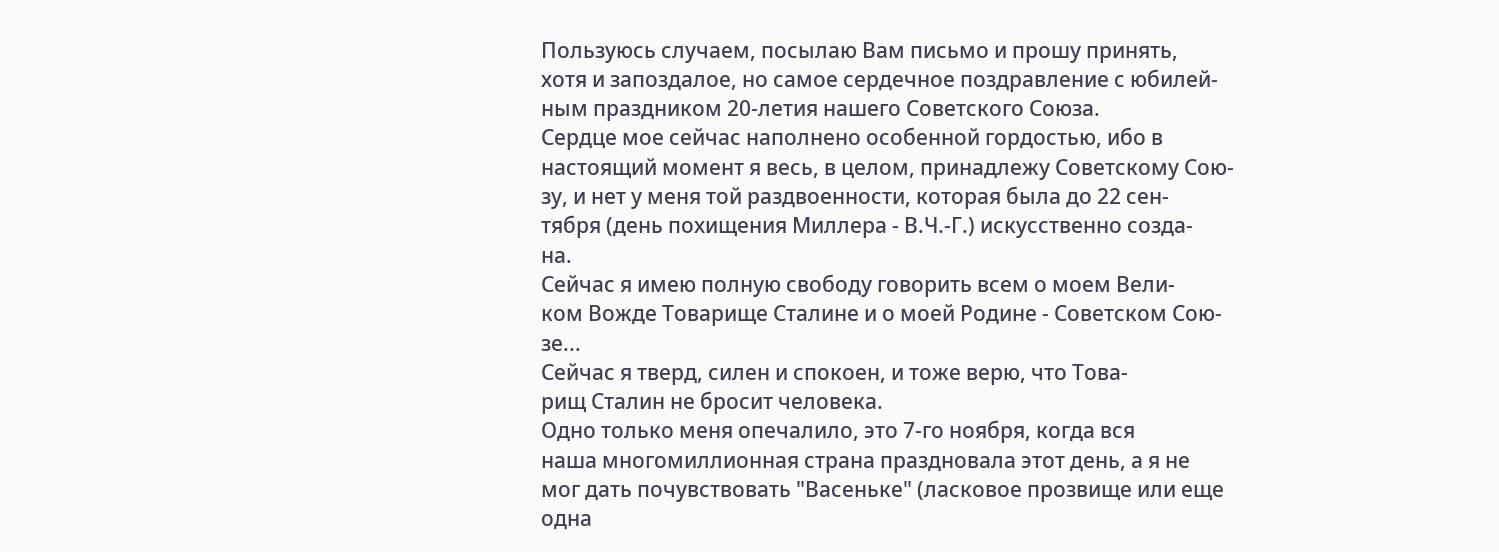Пользуюсь случаем, посылаю Вам письмо и прошу принять,
хотя и запоздалое, но самое сердечное поздравление с юбилей-
ным праздником 20-летия нашего Советского Союза.
Сердце мое сейчас наполнено особенной гордостью, ибо в
настоящий момент я весь, в целом, принадлежу Советскому Сою-
зу, и нет у меня той раздвоенности, которая была до 22 сен-
тября (день похищения Миллера - В.Ч.-Г.) искусственно созда-
на.
Сейчас я имею полную свободу говорить всем о моем Вели-
ком Вожде Товарище Сталине и о моей Родине - Советском Сою-
зе...
Сейчас я тверд, силен и спокоен, и тоже верю, что Това-
рищ Сталин не бросит человека.
Одно только меня опечалило, это 7-го ноября, когда вся
наша многомиллионная страна праздновала этот день, а я не
мог дать почувствовать "Васеньке" (ласковое прозвище или еще
одна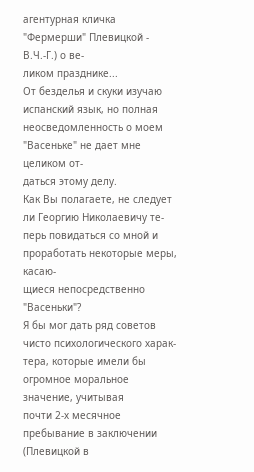агентурная кличка "Фермерши" Плевицкой - В.Ч.-Г.) о ве-
ликом празднике...
От безделья и скуки изучаю испанский язык, но полная
неосведомленность о моем "Васеньке" не дает мне целиком от-
даться этому делу.
Как Вы полагаете, не следует ли Георгию Николаевичу те-
перь повидаться со мной и проработать некоторые меры, касаю-
щиеся непосредственно "Васеньки"?
Я бы мог дать ряд советов чисто психологического харак-
тера, которые имели бы огромное моральное значение, учитывая
почти 2-х месячное пребывание в заключении (Плевицкой в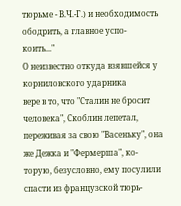тюрьме - В.Ч.-Г.) и необходимость ободрить, а главное успо-
коить..."
О неизвестно откуда взявшейся у корниловского ударника
вере в то, что "Сталин не бросит человека", Скоблин лепетал,
переживая за свою "Васеньку", она же Дежка и "Фермерша", ко-
торую, безусловно, ему посулили спасти из французской тюрь-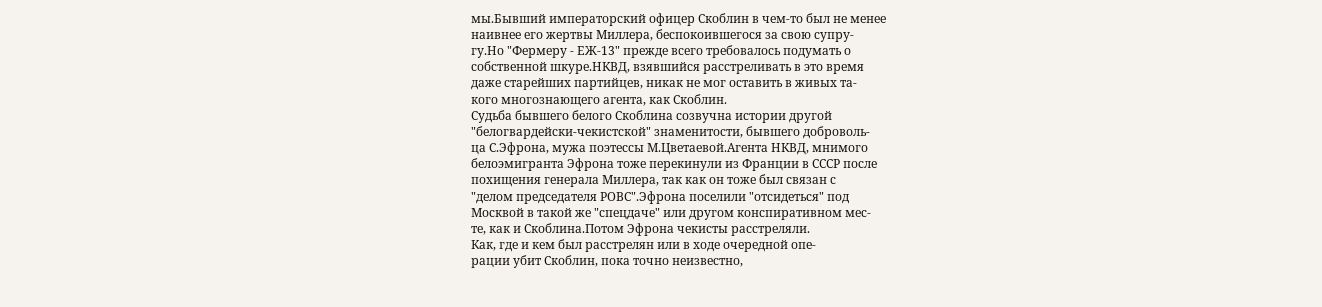мы.Бывший императорский офицер Скоблин в чем-то был не менее
наивнее его жертвы Миллера, беспокоившегося за свою супру-
гу.Но "Фермеру - ЕЖ-13" прежде всего требовалось подумать о
собственной шкуре.НКВД, взявшийся расстреливать в это время
даже старейших партийцев, никак не мог оставить в живых та-
кого многознающего агента, как Скоблин.
Судьба бывшего белого Скоблина созвучна истории другой
"белогвардейски-чекистской" знаменитости, бывшего доброволь-
ца С.Эфрона, мужа поэтессы М.Цветаевой.Агента НКВД, мнимого
белоэмигранта Эфрона тоже перекинули из Франции в СССР после
похищения генерала Миллера, так как он тоже был связан с
"делом председателя РОВС".Эфрона поселили "отсидеться" под
Москвой в такой же "спецдаче" или другом конспиративном мес-
те, как и Скоблина.Потом Эфрона чекисты расстреляли.
Как, где и кем был расстрелян или в ходе очередной опе-
рации убит Скоблин, пока точно неизвестно,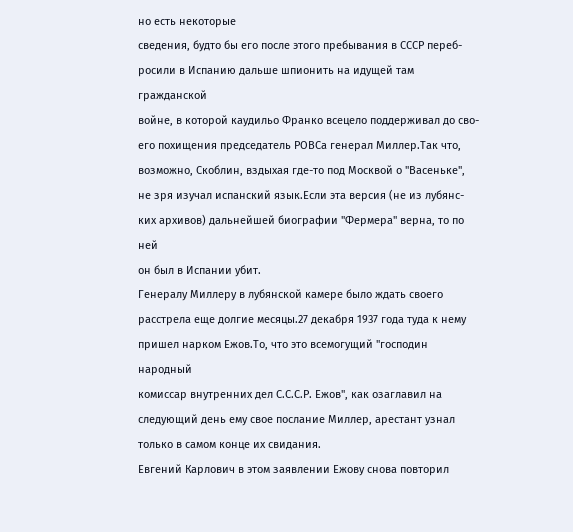но есть некоторые
сведения, будто бы его после этого пребывания в СССР переб-
росили в Испанию дальше шпионить на идущей там гражданской
войне, в которой каудильо Франко всецело поддерживал до сво-
его похищения председатель РОВСа генерал Миллер.Так что,
возможно, Скоблин, вздыхая где-то под Москвой о "Васеньке",
не зря изучал испанский язык.Если эта версия (не из лубянс-
ких архивов) дальнейшей биографии "Фермера" верна, то по ней
он был в Испании убит.
Генералу Миллеру в лубянской камере было ждать своего
расстрела еще долгие месяцы.27 декабря 1937 года туда к нему
пришел нарком Ежов.То, что это всемогущий "господин народный
комиссар внутренних дел С.С.С.Р. Ежов", как озаглавил на
следующий день ему свое послание Миллер, арестант узнал
только в самом конце их свидания.
Евгений Карлович в этом заявлении Ежову снова повторил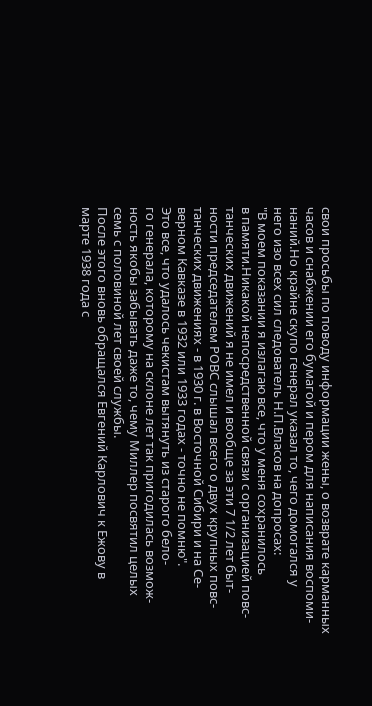свои просьбы по поводу информации жены, о возврате карманных
часов и снабжении его бумагой и пером для написания воспоми-
наний.Но крайне скупо генерал указал то, чего домогался у
него изо всех сил следователь Н.П.Власов на допросах:
"В моем показании я излагаю все, что у меня сохранилось
в памяти.Никакой непосредственной связи с организацией повс-
танческих движений я не имел и вообще за эти 7 1/2 лет быт-
ности председателем РОВС слышал всего о двух крупных повс-
танческих движениях - в 1930 г. в Восточной Сибири и на Се-
верном Кавказе в 1932 или 1933 годах - точно не помню".
Это все, что удалось чекистам вытянуть из старого бело-
го генерала, которому на склоне лет так пригодилась возмож-
ность якобы забывать даже то, чему Миллер посвятил целых
семь с половиной лет своей службы.
После этого вновь обращался Евгений Карлович к Ежову в
марте 1938 года с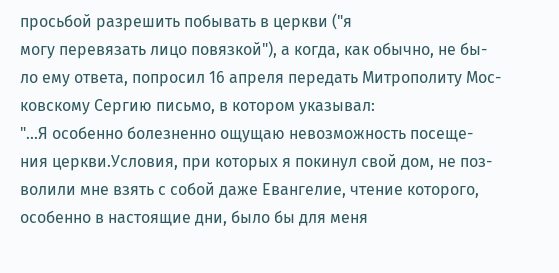просьбой разрешить побывать в церкви ("я
могу перевязать лицо повязкой"), а когда, как обычно, не бы-
ло ему ответа, попросил 16 апреля передать Митрополиту Мос-
ковскому Сергию письмо, в котором указывал:
"...Я особенно болезненно ощущаю невозможность посеще-
ния церкви.Условия, при которых я покинул свой дом, не поз-
волили мне взять с собой даже Евангелие, чтение которого,
особенно в настоящие дни, было бы для меня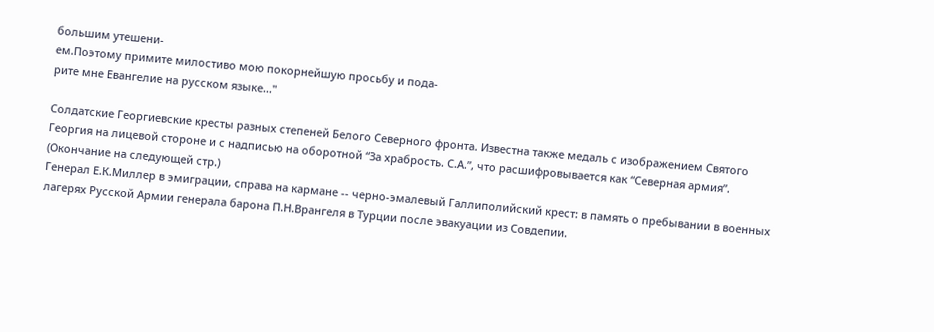большим утешени-
ем.Поэтому примите милостиво мою покорнейшую просьбу и пода-
рите мне Евангелие на русском языке..."

Cолдатские Георгиевские кресты разных степеней Белого Северного фронта. Известна также медаль с изображением Святого Георгия на лицевой стороне и с надписью на оборотной “За храбрость. С.А.”, что расшифровывается как “Северная армия”.
(Окончание на следующей стр.)
Генерал Е.К.Миллер в эмиграции, справа на кармане -- черно-эмалевый Галлиполийский крест: в память о пребывании в военных лагерях Русской Армии генерала барона П.Н.Врангеля в Турции после эвакуации из Совдепии.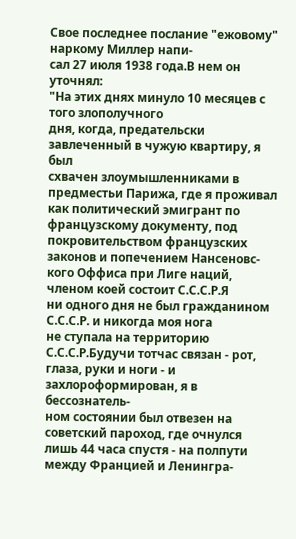Свое последнее послание "ежовому" наркому Миллер напи-
сал 27 июля 1938 года.В нем он уточнял:
"На этих днях минуло 10 месяцев с того злополучного
дня, когда, предательски завлеченный в чужую квартиру, я был
схвачен злоумышленниками в предместьи Парижа, где я проживал
как политический эмигрант по французскому документу, под
покровительством французских законов и попечением Нансеновс-
кого Оффиса при Лиге наций, членом коей состоит С.С.С.Р.Я
ни одного дня не был гражданином С.С.С.Р. и никогда моя нога
не ступала на территорию С.С.С.Р.Будучи тотчас связан - рот,
глаза, руки и ноги - и захлороформирован, я в бессознатель-
ном состоянии был отвезен на советский пароход, где очнулся
лишь 44 часа спустя - на полпути между Францией и Ленингра-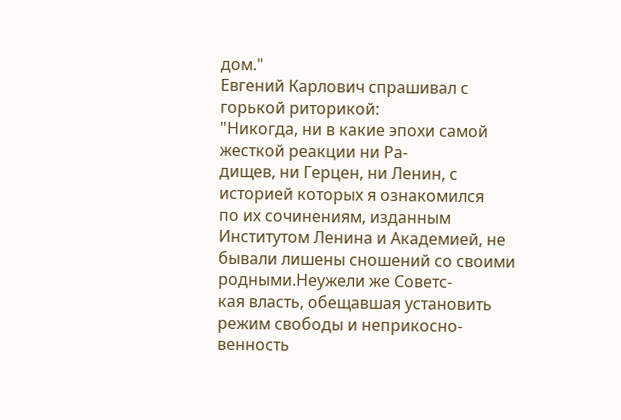дом."
Евгений Карлович спрашивал с горькой риторикой:
"Никогда, ни в какие эпохи самой жесткой реакции ни Ра-
дищев, ни Герцен, ни Ленин, с историей которых я ознакомился
по их сочинениям, изданным Институтом Ленина и Академией, не
бывали лишены сношений со своими родными.Неужели же Советс-
кая власть, обещавшая установить режим свободы и неприкосно-
венность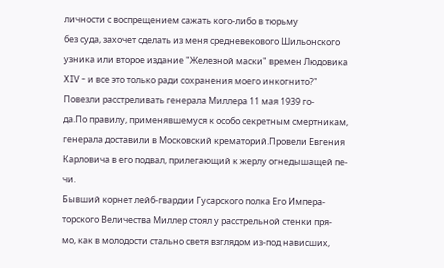личности с воспрещением сажать кого-либо в тюрьму
без суда, захочет сделать из меня средневекового Шильонского
узника или второе издание "Железной маски" времен Людовика
XIV - и все это только ради сохранения моего инкогнито?"
Повезли расстреливать генерала Миллера 11 мая 1939 го-
да.По правилу, применявшемуся к особо секретным смертникам,
генерала доставили в Московский крематорий.Провели Евгения
Карловича в его подвал, прилегающий к жерлу огнедышащей пе-
чи.
Бывший корнет лейб-гвардии Гусарского полка Его Импера-
торского Величества Миллер стоял у расстрельной стенки пря-
мо, как в молодости стально светя взглядом из-под нависших,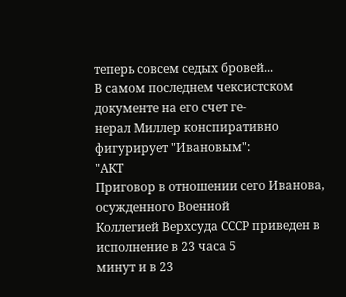теперь совсем седых бровей...
В самом последнем чексистском документе на его счет ге-
нерал Миллер конспиративно фигурирует "Ивановым":
"АКТ
Приговор в отношении сего Иванова, осужденного Военной
Коллегией Верхсуда СССР приведен в исполнение в 23 часа 5
минут и в 23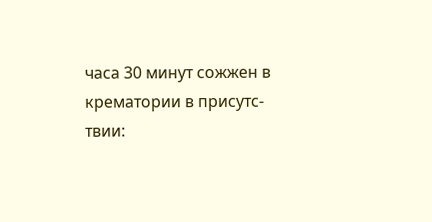часа 30 минут сожжен в крематории в присутс-
твии: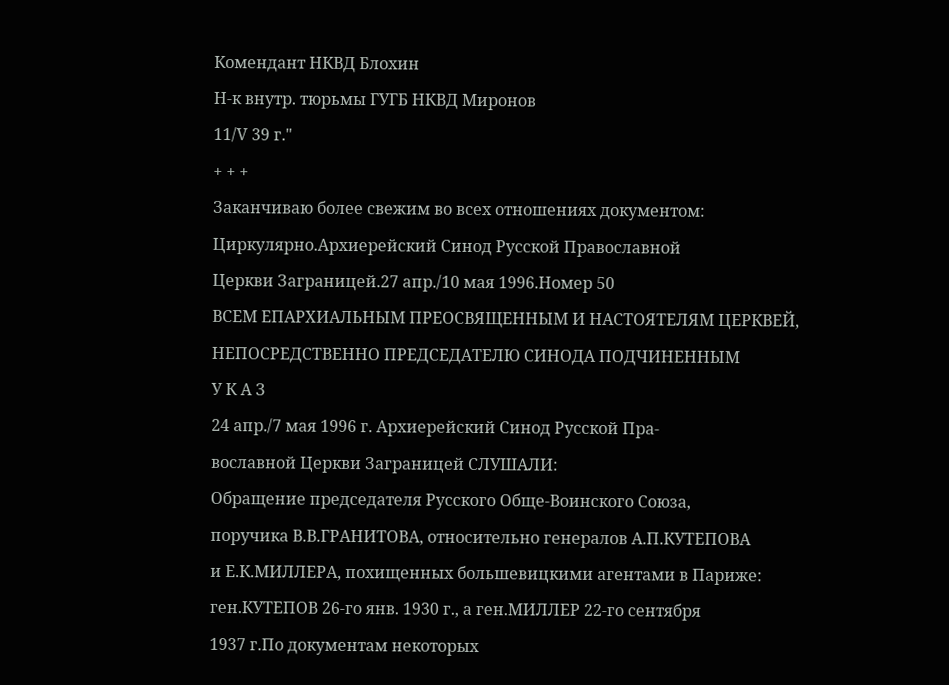Комендант НКВД Блохин
Н-к внутр. тюрьмы ГУГБ НКВД Миронов
11/V 39 г."
+ + +
Заканчиваю более свежим во всех отношениях документом:
Циркулярно.Архиерейский Синод Русской Православной
Церкви Заграницей.27 апр./10 мая 1996.Номер 50
ВСЕМ ЕПАРХИАЛЬНЫМ ПРЕОСВЯЩЕННЫМ И НАСТОЯТЕЛЯМ ЦЕРКВЕЙ,
НЕПОСРЕДСТВЕННО ПРЕДСЕДАТЕЛЮ СИНОДА ПОДЧИНЕННЫМ
У К А З
24 апр./7 мая 1996 г. Архиерейский Синод Русской Пра-
вославной Церкви Заграницей СЛУШАЛИ:
Обращение председателя Русского Обще-Воинского Союза,
поручика В.В.ГРАНИТОВА, относительно генералов А.П.КУТЕПОВА
и Е.К.МИЛЛЕРА, похищенных большевицкими агентами в Париже:
ген.КУТЕПОВ 26-го янв. 1930 г., а ген.МИЛЛЕР 22-го сентября
1937 г.По документам некоторых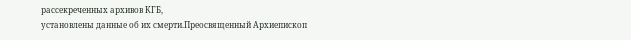рассекреченных архивов КГБ,
установлены данные об их смерти.Преосвященный Архиепископ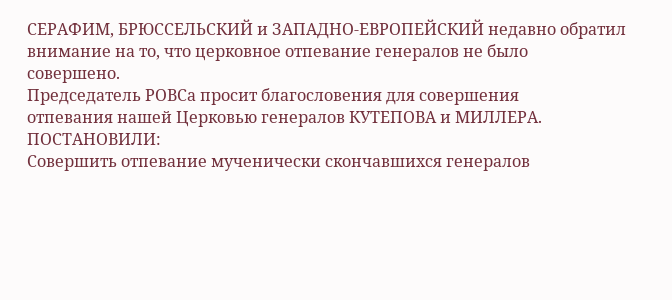СЕРАФИМ, БРЮССЕЛЬСКИЙ и ЗАПАДНО-ЕВРОПЕЙСКИЙ недавно обратил
внимание на то, что церковное отпевание генералов не было
совершено.
Председатель РОВСа просит благословения для совершения
отпевания нашей Церковью генералов КУТЕПОВА и МИЛЛЕРА.
ПОСТАНОВИЛИ:
Совершить отпевание мученически скончавшихся генералов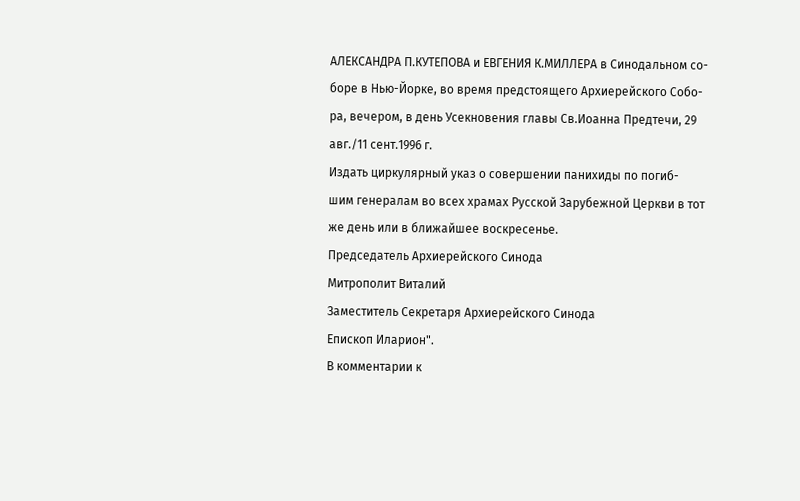АЛЕКСАНДРА П.КУТЕПОВА и ЕВГЕНИЯ К.МИЛЛЕРА в Синодальном со-
боре в Нью-Йорке, во время предстоящего Архиерейского Собо-
ра, вечером, в день Усекновения главы Св.Иоанна Предтечи, 29
авг./11 сент.1996 г.
Издать циркулярный указ о совершении панихиды по погиб-
шим генералам во всех храмах Русской Зарубежной Церкви в тот
же день или в ближайшее воскресенье.
Председатель Архиерейского Синода
Митрополит Виталий
Заместитель Секретаря Архиерейского Синода
Епископ Иларион".
В комментарии к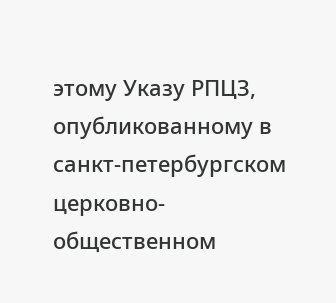этому Указу РПЦЗ, опубликованному в
санкт-петербургском церковно-общественном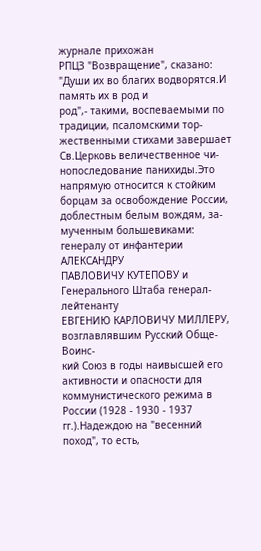журнале прихожан
РПЦЗ "Возвращение", сказано:
"Души их во благих водворятся.И память их в род и
род",- такими, воспеваемыми по традиции, псаломскими тор-
жественными стихами завершает Св.Церковь величественное чи-
нопоследование панихиды.Это напрямую относится к стойким
борцам за освобождение России, доблестным белым вождям, за-
мученным большевиками: генералу от инфантерии АЛЕКСАНДРУ
ПАВЛОВИЧУ КУТЕПОВУ и Генерального Штаба генерал-лейтенанту
ЕВГЕНИЮ КАРЛОВИЧУ МИЛЛЕРУ, возглавлявшим Русский Обще-Воинс-
кий Союз в годы наивысшей его активности и опасности для
коммунистического режима в России (1928 - 1930 - 1937
гг.).Надеждою на "весенний поход", то есть,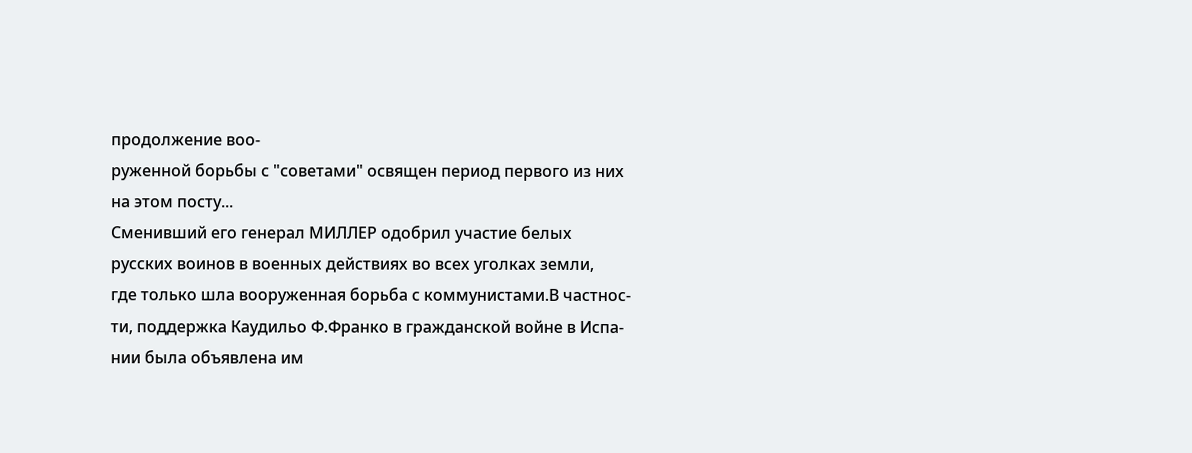продолжение воо-
руженной борьбы с "советами" освящен период первого из них
на этом посту...
Сменивший его генерал МИЛЛЕР одобрил участие белых
русских воинов в военных действиях во всех уголках земли,
где только шла вооруженная борьба с коммунистами.В частнос-
ти, поддержка Каудильо Ф.Франко в гражданской войне в Испа-
нии была объявлена им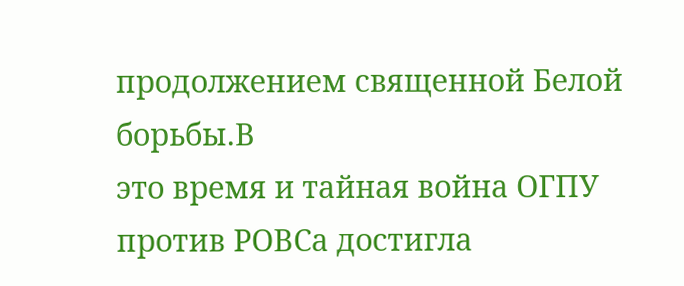продолжением священной Белой борьбы.В
это время и тайная война ОГПУ против РОВСа достигла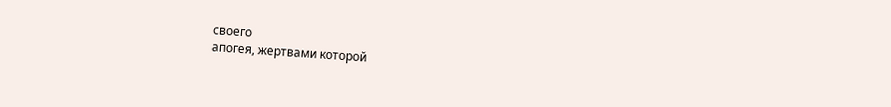своего
апогея, жертвами которой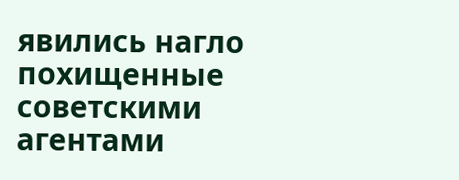явились нагло похищенные советскими
агентами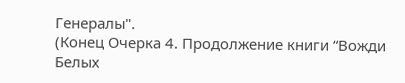Генералы".
(Конец Очерка 4. Продолжение книги “Вожди Белых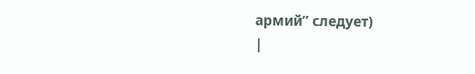армий” следует)
|